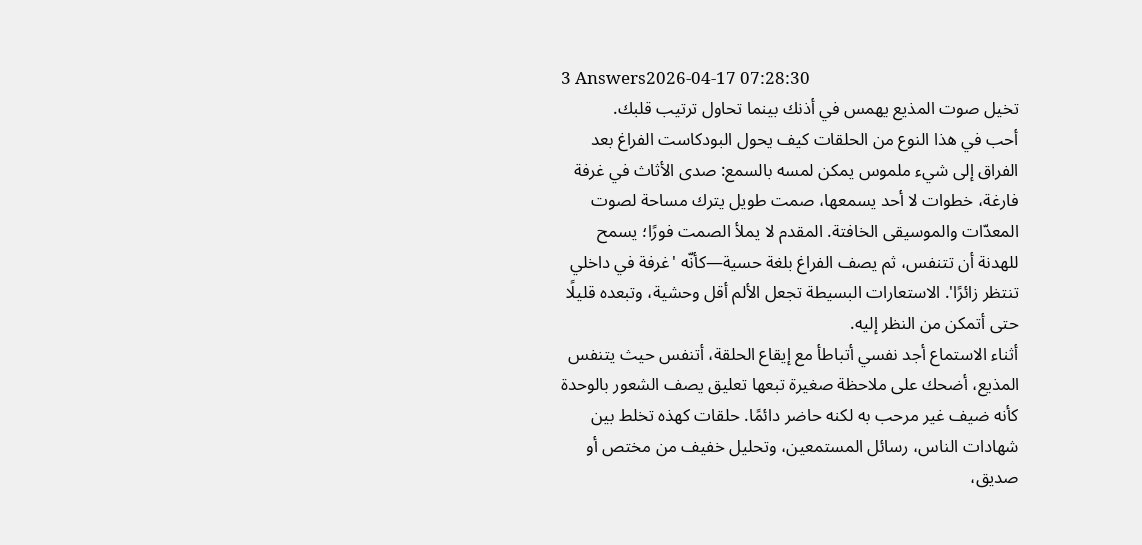3 Answers2026-04-17 07:28:30
تخيل صوت المذيع يهمس في أذنك بينما تحاول ترتيب قلبك.
أحب في هذا النوع من الحلقات كيف يحول البودكاست الفراغ بعد الفراق إلى شيء ملموس يمكن لمسه بالسمع: صدى الأثاث في غرفة فارغة، خطوات لا أحد يسمعها، صمت طويل يترك مساحة لصوت المعدّات والموسيقى الخافتة. المقدم لا يملأ الصمت فورًا؛ يسمح للهدنة أن تتنفس، ثم يصف الفراغ بلغة حسية—كأنّه 'غرفة في داخلي تنتظر زائرًا'. الاستعارات البسيطة تجعل الألم أقل وحشية، وتبعده قليلًا حتى أتمكن من النظر إليه.
أثناء الاستماع أجد نفسي أتباطأ مع إيقاع الحلقة، أتنفس حيث يتنفس المذيع، أضحك على ملاحظة صغيرة تبعها تعليق يصف الشعور بالوحدة كأنه ضيف غير مرحب به لكنه حاضر دائمًا. حلقات كهذه تخلط بين شهادات الناس، رسائل المستمعين، وتحليل خفيف من مختص أو صديق،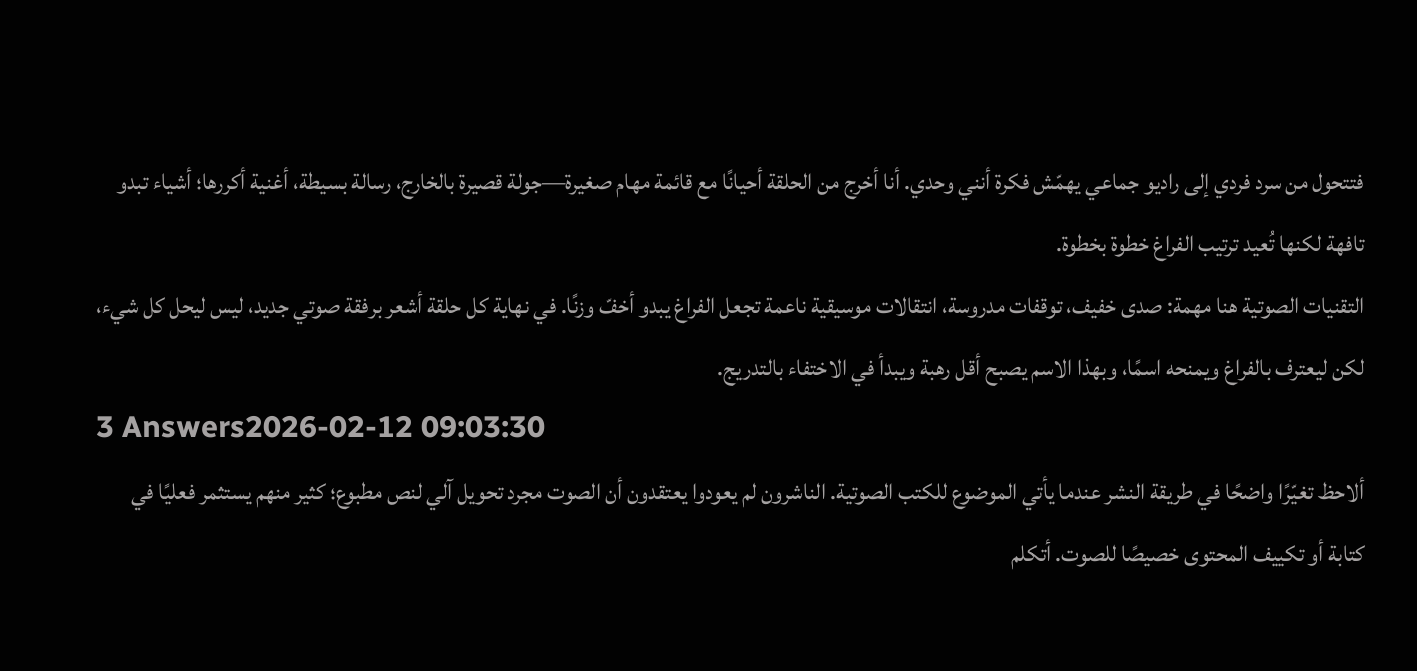فتتحول من سرد فردي إلى راديو جماعي يهمّش فكرة أنني وحدي. أنا أخرج من الحلقة أحيانًا مع قائمة مهام صغيرة—جولة قصيرة بالخارج، رسالة بسيطة، أغنية أكررها؛ أشياء تبدو تافهة لكنها تُعيد ترتيب الفراغ خطوة بخطوة.
التقنيات الصوتية هنا مهمة: صدى خفيف، توقفات مدروسة، انتقالات موسيقية ناعمة تجعل الفراغ يبدو أخفّ وزنًا. في نهاية كل حلقة أشعر برفقة صوتي جديد، ليس ليحل كل شيء، لكن ليعترف بالفراغ ويمنحه اسمًا، وبهذا الاسم يصبح أقل رهبة ويبدأ في الاختفاء بالتدريج.
3 Answers2026-02-12 09:03:30
ألاحظ تغيّرًا واضحًا في طريقة النشر عندما يأتي الموضوع للكتب الصوتية. الناشرون لم يعودوا يعتقدون أن الصوت مجرد تحويل آلي لنص مطبوع؛ كثير منهم يستثمر فعليًا في كتابة أو تكييف المحتوى خصيصًا للصوت. أتكلم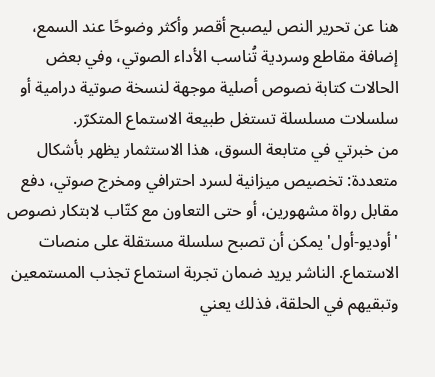هنا عن تحرير النص ليصبح أقصر وأكثر وضوحًا عند السمع، إضافة مقاطع وسردية تُناسب الأداء الصوتي، وفي بعض الحالات كتابة نصوص أصلية موجهة لنسخة صوتية درامية أو سلسلات مسلسلة تستغل طبيعة الاستماع المتكرّر.
من خبرتي في متابعة السوق، هذا الاستثمار يظهر بأشكال متعددة: تخصيص ميزانية لسرد احترافي ومخرج صوتي، دفع مقابل رواة مشهورين، أو حتى التعاون مع كتّاب لابتكار نصوص 'أوديو-أول' يمكن أن تصبح سلسلة مستقلة على منصات الاستماع. الناشر يريد ضمان تجربة استماع تجذب المستمعين وتبقيهم في الحلقة، فذلك يعني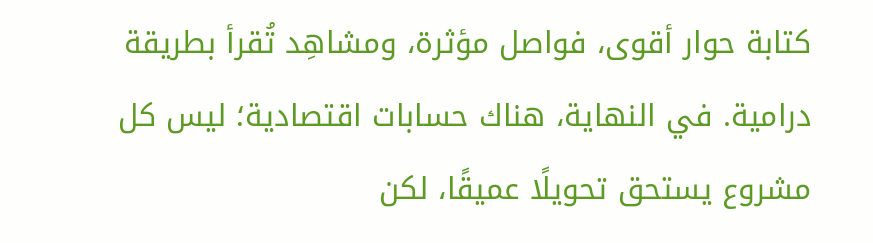كتابة حوار أقوى، فواصل مؤثرة، ومشاهِد تُقرأ بطريقة درامية. في النهاية، هناك حسابات اقتصادية؛ ليس كل مشروع يستحق تحويلًا عميقًا، لكن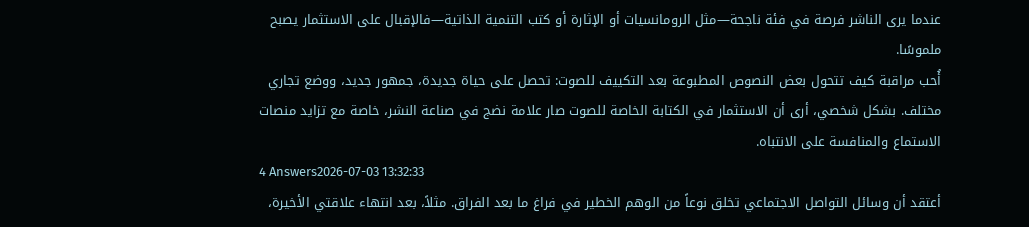عندما يرى الناشر فرصة في فئة ناجحة—مثل الرومانسيات أو الإثارة أو كتب التنمية الذاتية—فالإقبال على الاستثمار يصبح ملموسًا.
أُحب مراقبة كيف تتحول بعض النصوص المطبوعة بعد التكييف للصوت: تحصل على حياة جديدة، جمهور جديد، ووضع تجاري مختلف. بشكل شخصي، أرى أن الاستثمار في الكتابة الخاصة للصوت صار علامة نضج في صناعة النشر، خاصة مع تزايد منصات الاستماع والمنافسة على الانتباه.
4 Answers2026-07-03 13:32:33
أعتقد أن وسائل التواصل الاجتماعي تخلق نوعاً من الوهم الخطير في فراغ ما بعد الفراق. مثلاً، بعد انتهاء علاقتي الأخيرة،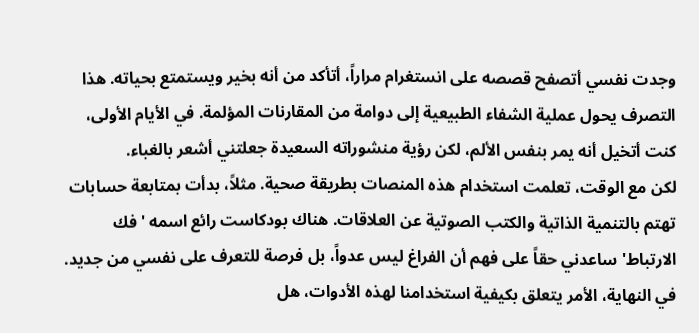وجدت نفسي أتصفح قصصه على انستغرام مراراً، أتأكد من أنه بخير ويستمتع بحياته. هذا التصرف يحول عملية الشفاء الطبيعية إلى دوامة من المقارنات المؤلمة. في الأيام الأولى، كنت أتخيل أنه يمر بنفس الألم، لكن رؤية منشوراته السعيدة جعلتني أشعر بالغباء.
لكن مع الوقت، تعلمت استخدام هذه المنصات بطريقة صحية. مثلاً، بدأت بمتابعة حسابات تهتم بالتنمية الذاتية والكتب الصوتية عن العلاقات. هناك بودكاست رائع اسمه 'فك الارتباط' ساعدني حقاً على فهم أن الفراغ ليس عدواً، بل فرصة للتعرف على نفسي من جديد. في النهاية، الأمر يتعلق بكيفية استخدامنا لهذه الأدوات، هل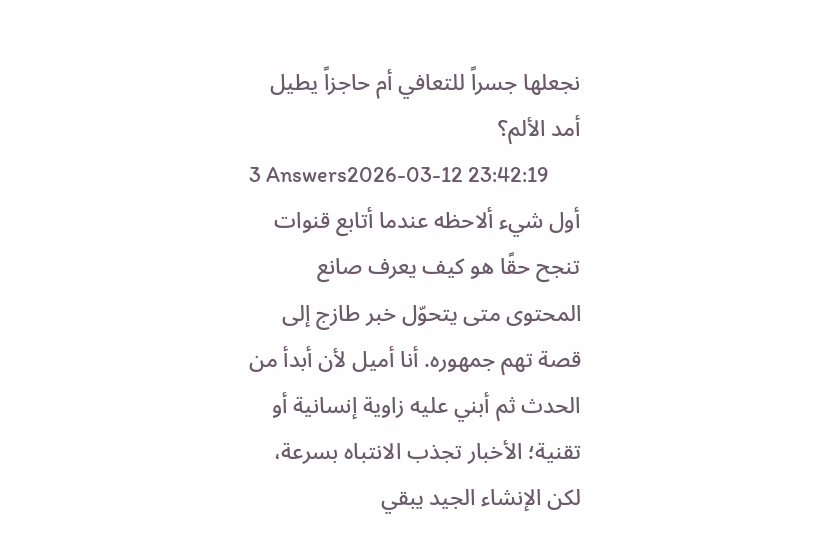نجعلها جسراً للتعافي أم حاجزاً يطيل أمد الألم؟
3 Answers2026-03-12 23:42:19
أول شيء ألاحظه عندما أتابع قنوات تنجح حقًا هو كيف يعرف صانع المحتوى متى يتحوّل خبر طازج إلى قصة تهم جمهوره. أنا أميل لأن أبدأ من الحدث ثم أبني عليه زاوية إنسانية أو تقنية؛ الأخبار تجذب الانتباه بسرعة، لكن الإنشاء الجيد يبقي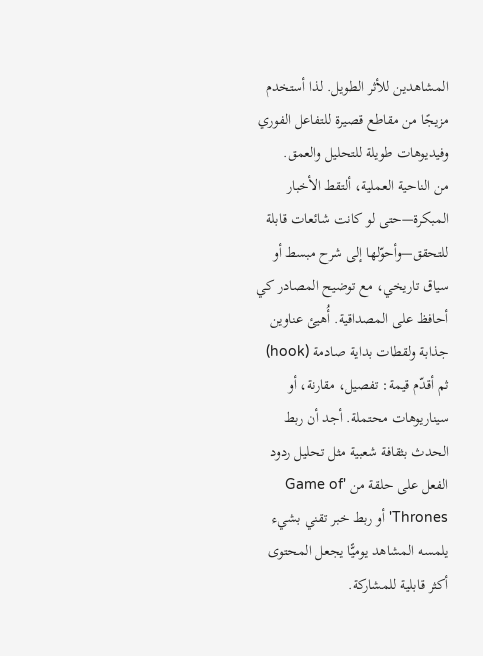المشاهدين للأثر الطويل. لذا أستخدم مزيجًا من مقاطع قصيرة للتفاعل الفوري وفيديوهات طويلة للتحليل والعمق.
من الناحية العملية، ألتقط الأخبار المبكرة—حتى لو كانت شائعات قابلة للتحقق—وأحوّلها إلى شرح مبسط أو سياق تاريخي، مع توضيح المصادر كي أحافظ على المصداقية. أُهيئ عناوين جذابة ولقطات بداية صادمة (hook) ثم أقدّم قيمة: تفصيل، مقارنة، أو سيناريوهات محتملة. أجد أن ربط الحدث بثقافة شعبية مثل تحليل ردود الفعل على حلقة من 'Game of Thrones' أو ربط خبر تقني بشيء يلمسه المشاهد يوميًّا يجعل المحتوى أكثر قابلية للمشاركة.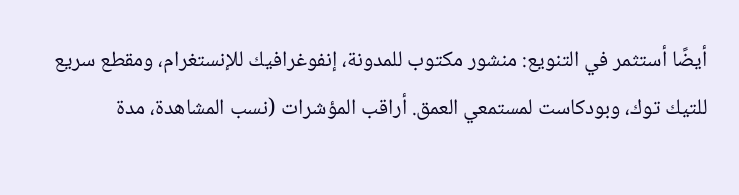أيضًا أستثمر في التنويع: منشور مكتوب للمدونة، إنفوغرافيك للإنستغرام، ومقطع سريع للتيك توك، وبودكاست لمستمعي العمق. أراقب المؤشرات (نسب المشاهدة، مدة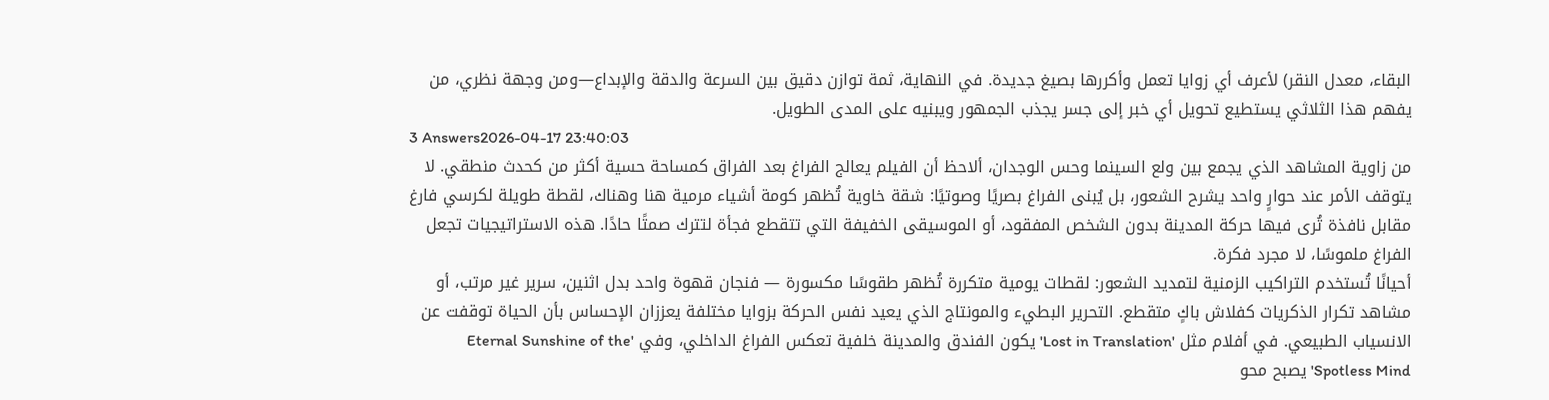البقاء، معدل النقر) لأعرف أي زوايا تعمل وأكررها بصيغ جديدة. في النهاية، ثمة توازن دقيق بين السرعة والدقة والإبداع—ومن وجهة نظري، من يفهم هذا الثلاثي يستطيع تحويل أي خبر إلى جسر يجذب الجمهور ويبنيه على المدى الطويل.
3 Answers2026-04-17 23:40:03
من زاوية المشاهد الذي يجمع بين ولع السينما وحس الوجدان، ألاحظ أن الفيلم يعالج الفراغ بعد الفراق كمساحة حسية أكثر من كحدث منطقي. لا يتوقف الأمر عند حوارٍ واحد يشرح الشعور، بل يُبنى الفراغ بصريًا وصوتيًا: شقة خاوية تُظهر كومة أشياء مرمية هنا وهناك، لقطة طويلة لكرسي فارغ مقابل نافذة تُرى فيها حركة المدينة بدون الشخص المفقود، أو الموسيقى الخفيفة التي تتقطع فجأة لتترك صمتًا حادًا. هذه الاستراتيجيات تجعل الفراغ ملموسًا، لا مجرد فكرة.
أحيانًا تُستخدم التراكيب الزمنية لتمديد الشعور: لقطات يومية متكررة تُظهر طقوسًا مكسورة — فنجان قهوة واحد بدل اثنين، سرير غير مرتب، أو مشاهد تكرار الذكريات كفلاش باكٍ متقطع. التحرير البطيء والمونتاج الذي يعيد نفس الحركة بزوايا مختلفة يعززان الإحساس بأن الحياة توقفت عن الانسياب الطبيعي. في أفلام مثل 'Lost in Translation' يكون الفندق والمدينة خلفية تعكس الفراغ الداخلي، وفي 'Eternal Sunshine of the Spotless Mind' يصبح محو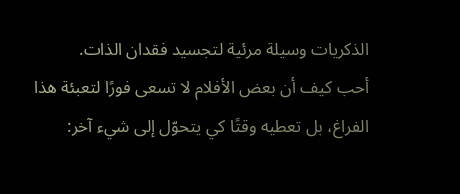الذكريات وسيلة مرئية لتجسيد فقدان الذات.
أحب كيف أن بعض الأفلام لا تسعى فورًا لتعبئة هذا الفراغ، بل تعطيه وقتًا كي يتحوّل إلى شيء آخر: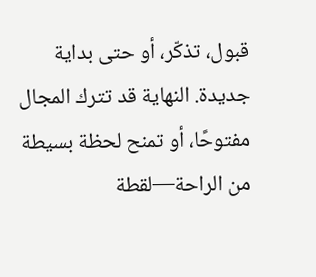قبول، تذكّر، أو حتى بداية جديدة. النهاية قد تترك المجال مفتوحًا، أو تمنح لحظة بسيطة من الراحة—لقطة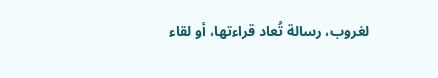لغروب، رسالة تُعاد قراءتها، أو لقاء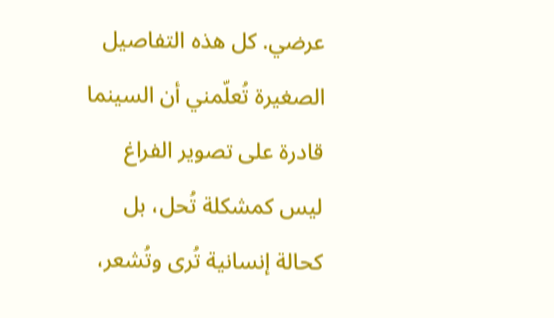عرضي. كل هذه التفاصيل الصغيرة تُعلّمني أن السينما قادرة على تصوير الفراغ ليس كمشكلة تُحل، بل كحالة إنسانية تُرى وتُشعر،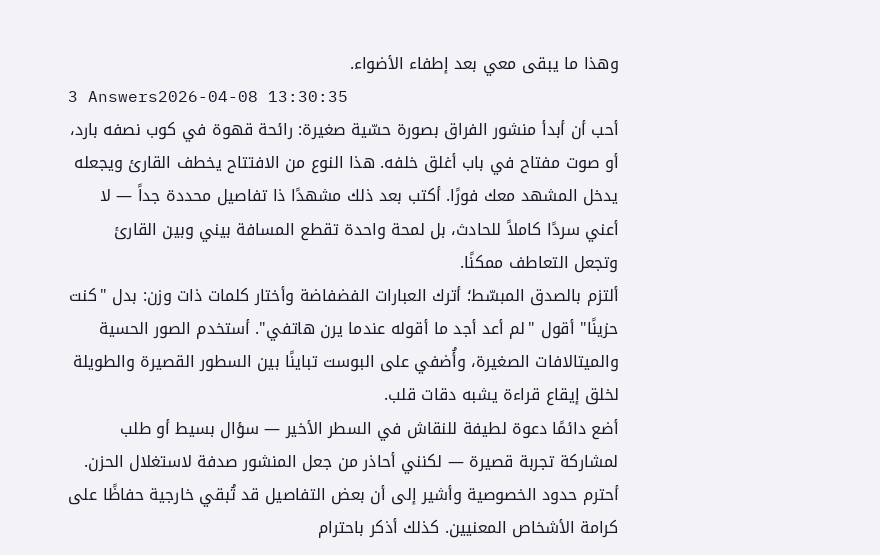وهذا ما يبقى معي بعد إطفاء الأضواء.
3 Answers2026-04-08 13:30:35
أحب أن أبدأ منشور الفراق بصورة حسّية صغيرة: رائحة قهوة في كوب نصفه بارد، أو صوت مفتاح في باب أغلق خلفه. هذا النوع من الافتتاح يخطف القارئ ويجعله يدخل المشهد معك فورًا. أكتب بعد ذلك مشهدًا ذا تفاصيل محددة جداً — لا أعني سردًا كاملاً للحادث، بل لمحة واحدة تقطع المسافة بيني وبين القارئ وتجعل التعاطف ممكنًا.
ألتزم بالصدق المبسّط؛ أترك العبارات الفضفاضة وأختار كلمات ذات وزن: بدل "كنت حزينًا" أقول "لم أعد أجد ما أقوله عندما يرن هاتفي". أستخدم الصور الحسية والميتالافات الصغيرة، وأُضفي على البوست تباينًا بين السطور القصيرة والطويلة لخلق إيقاع قراءة يشبه دقات قلب.
أضع دائمًا دعوة لطيفة للنقاش في السطر الأخير — سؤال بسيط أو طلب لمشاركة تجربة قصيرة — لكنني أحاذر من جعل المنشور صدفة لاستغلال الحزن. أحترم حدود الخصوصية وأشير إلى أن بعض التفاصيل قد تُبقي خارجية حفاظًا على كرامة الأشخاص المعنيين. كذلك أذكر باحترام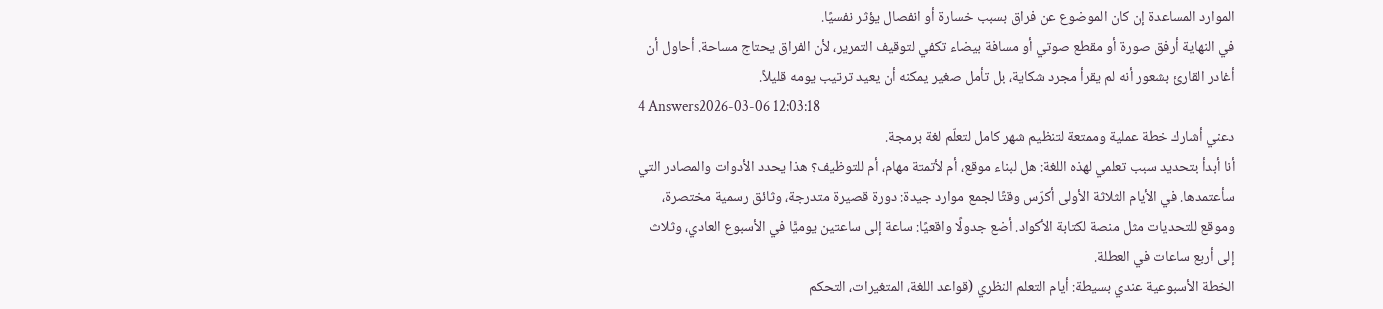الموارد المساعدة إن كان الموضوع عن فراق بسبب خسارة أو انفصال يؤثر نفسيًا.
في النهاية أرفق صورة أو مقطع صوتي أو مسافة بيضاء تكفي لتوقيف التمرير، لأن الفراق يحتاج مساحة. أحاول أن أغادر القارئ بشعور أنه لم يقرأ مجرد شكاية، بل تأمل صغير يمكنه أن يعيد ترتيب يومه قليلاً.
4 Answers2026-03-06 12:03:18
دعني أشارك خطة عملية وممتعة لتنظيم شهر كامل لتعلّم لغة برمجة.
أنا أبدأ بتحديد سبب تعلمي لهذه اللغة: هل لبناء موقع، أم لأتمتة مهام، أم للتوظيف؟ هذا يحدد الأدوات والمصادر التي سأعتمدها. في الأيام الثلاثة الأولى أكرّس وقتًا لجمع موارد جيدة: دورة قصيرة متدرجة، وثائق رسمية مختصرة، وموقع للتحديات مثل منصة لكتابة الأكواد. أضع جدولًا واقعيًا: ساعة إلى ساعتين يوميًّا في الأسبوع العادي، وثلاث إلى أربع ساعات في العطلة.
الخطة الأسبوعية عندي بسيطة: أيام التعلم النظري (قواعد اللغة، المتغيرات، التحكم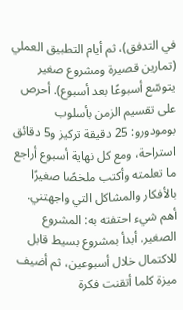في التدفق)، ثم أيام التطبيق العملي (تمارين قصيرة ومشروع صغير يتوسّع أسبوعًا بعد أسبوع). أحرص على تقسيم الزمن بأسلوب بومودورو: 25 دقيقة تركيز و5 دقائق استراحة، ومع كل نهاية أسبوع أراجع ما تعلمته وأكتب ملخصًا صغيرًا بالأفكار والمشاكل التي واجهتني.
أهم شيء احتفته به: المشروع الصغير. أبدأ بمشروع بسيط قابل للاكتمال خلال أسبوعين، ثم أضيف ميزة كلما أتقنت فكرة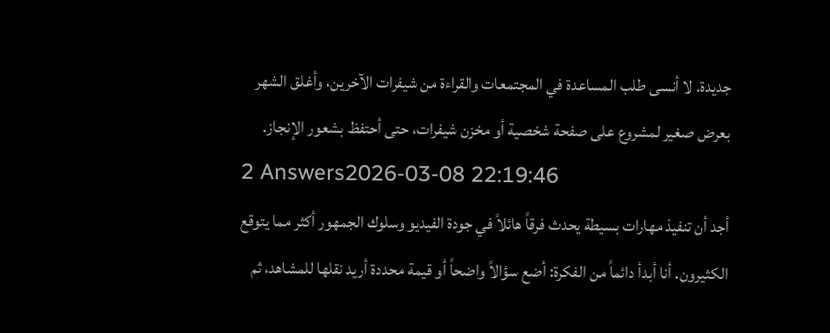جديدة. لا أنسى طلب المساعدة في المجتمعات والقراءة من شيفرات الآخرين، وأغلق الشهر بعرض صغير لمشروع على صفحة شخصية أو مخزن شيفرات، حتى أحتفظ بشعور الإنجاز.
2 Answers2026-03-08 22:19:46
أجد أن تنفيذ مهارات بسيطة يحدث فرقاً هائلاً في جودة الفيديو وسلوك الجمهور أكثر مما يتوقع الكثيرون. أنا أبدأ دائماً من الفكرة: أضع سؤالاً واضحاً أو قيمة محددة أريد نقلها للمشاهد، ثم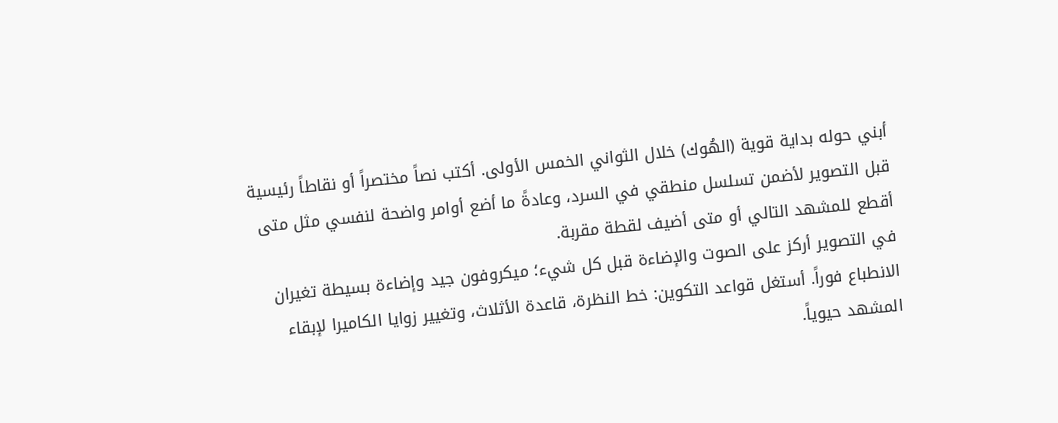أبني حوله بداية قوية (الهُوك) خلال الثواني الخمس الأولى. أكتب نصاً مختصراً أو نقاطاً رئيسية قبل التصوير لأضمن تسلسل منطقي في السرد، وعادةً ما أضع أوامر واضحة لنفسي مثل متى أقطع للمشهد التالي أو متى أضيف لقطة مقربة.
في التصوير أركز على الصوت والإضاءة قبل كل شيء؛ ميكروفون جيد وإضاءة بسيطة تغيران الانطباع فوراً. أستغل قواعد التكوين: خط النظرة، قاعدة الأثلاث، وتغيير زوايا الكاميرا لإبقاء المشهد حيوياً.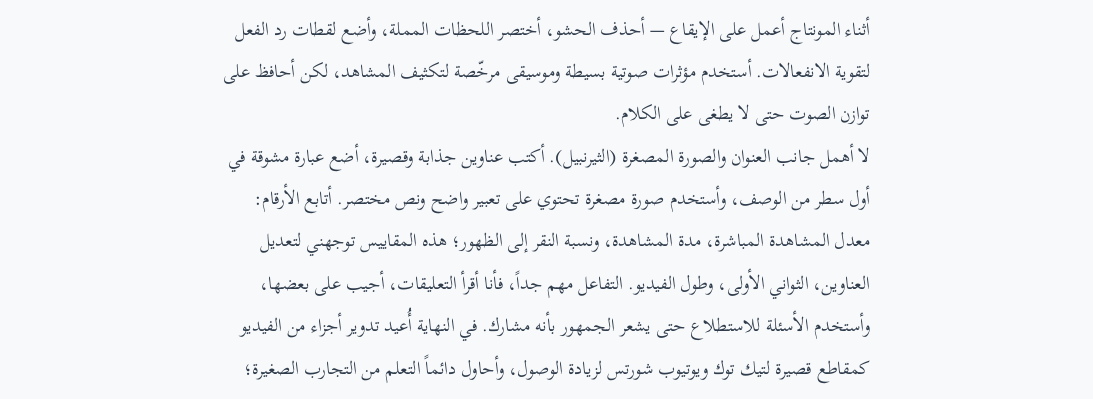أثناء المونتاج أعمل على الإيقاع — أحذف الحشو، أختصر اللحظات المملة، وأضع لقطات رد الفعل لتقوية الانفعالات. أستخدم مؤثرات صوتية بسيطة وموسيقى مرخّصة لتكثيف المشاهد، لكن أحافظ على توازن الصوت حتى لا يطغى على الكلام.
لا أهمل جانب العنوان والصورة المصغرة (الثيرنبيل). أكتب عناوين جذابة وقصيرة، أضع عبارة مشوقة في أول سطر من الوصف، وأستخدم صورة مصغرة تحتوي على تعبير واضح ونص مختصر. أتابع الأرقام: معدل المشاهدة المباشرة، مدة المشاهدة، ونسبة النقر إلى الظهور؛ هذه المقاييس توجهني لتعديل العناوين، الثواني الأولى، وطول الفيديو. التفاعل مهم جداً، فأنا أقرأ التعليقات، أجيب على بعضها، وأستخدم الأسئلة للاستطلاع حتى يشعر الجمهور بأنه مشارك. في النهاية أُعيد تدوير أجزاء من الفيديو كمقاطع قصيرة لتيك توك ويوتيوب شورتس لزيادة الوصول، وأحاول دائماً التعلم من التجارب الصغيرة؛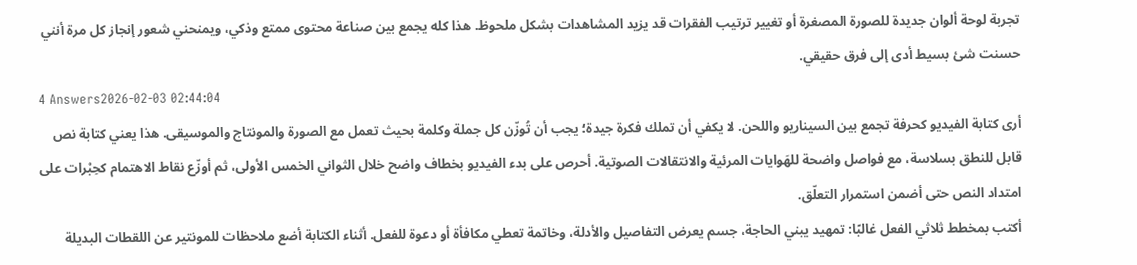تجربة لوحة ألوان جديدة للصورة المصغرة أو تغيير ترتيب الفقرات قد يزيد المشاهدات بشكل ملحوظ. هذا كله يجمع بين صناعة محتوى ممتع وذكي، ويمنحني شعور إنجاز كل مرة أنني حسنت شئ بسيط أدى إلى فرق حقيقي.
4 Answers2026-02-03 02:44:04
أرى كتابة الفيديو كحرفة تجمع بين السيناريو واللحن. لا يكفي أن تملك فكرة جيدة؛ يجب أن تُوزّن كل جملة وكلمة بحيث تعمل مع الصورة والمونتاج والموسيقى. هذا يعني كتابة نص قابل للنطق بسلاسة، مع فواصل واضحة للهَوايات المرئية والانتقالات الصوتية. أحرص على بدء الفيديو بخطاف واضح خلال الثواني الخمس الأولى، ثم أوزّع نقاط الاهتمام كحِبْرات على امتداد النص حتى أضمن استمرار التعلّق.
أكتب بمخطط ثلاثي الفعل غالبًا: تمهيد يبني الحاجة، جسم يعرض التفاصيل والأدلة، وخاتمة تعطي مكافأة أو دعوة للفعل. أثناء الكتابة أضع ملاحظات للمونتير عن اللقطات البديلة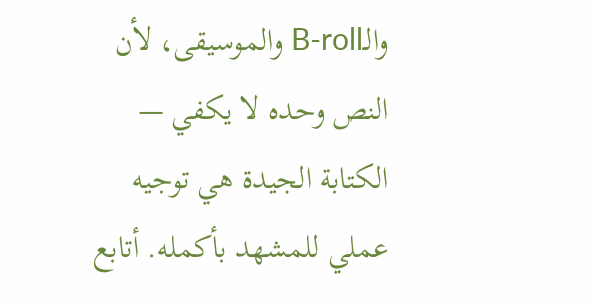والـB-roll والموسيقى، لأن النص وحده لا يكفي — الكتابة الجيدة هي توجيه عملي للمشهد بأكمله. أتابع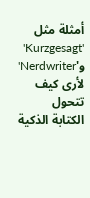أمثلة مثل 'Kurzgesagt' و'Nerdwriter' لأرى كيف تتحول الكتابة الذكية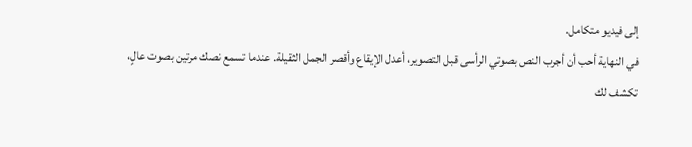إلى فيديو متكامل.
في النهاية أحب أن أجرب النص بصوتي الرأسى قبل التصوير، أعدل الإيقاع وأقصر الجمل الثقيلة. عندما تسمع نصك مرتين بصوت عالٍ، تكشف لك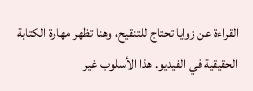القراءة عن زوايا تحتاج للتنقيح، وهنا تظهر مهارة الكتابة الحقيقية في الفيديو. هذا الأسلوب غير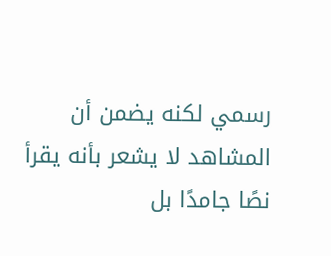رسمي لكنه يضمن أن المشاهد لا يشعر بأنه يقرأ نصًا جامدًا بل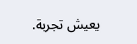يعيش تجربة.